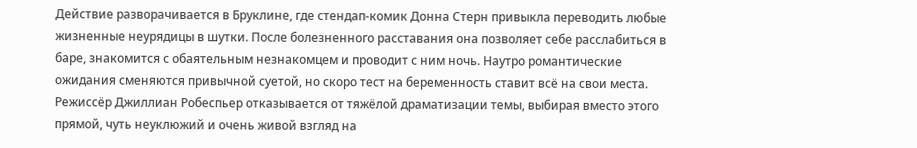Действие разворачивается в Бруклине, где стендап-комик Донна Стерн привыкла переводить любые жизненные неурядицы в шутки. После болезненного расставания она позволяет себе расслабиться в баре, знакомится с обаятельным незнакомцем и проводит с ним ночь. Наутро романтические ожидания сменяются привычной суетой, но скоро тест на беременность ставит всё на свои места. Режиссёр Джиллиан Робеспьер отказывается от тяжёлой драматизации темы, выбирая вместо этого прямой, чуть неуклюжий и очень живой взгляд на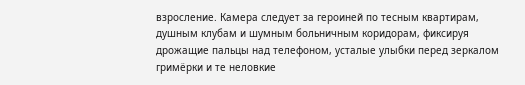взросление. Камера следует за героиней по тесным квартирам, душным клубам и шумным больничным коридорам, фиксируя дрожащие пальцы над телефоном, усталые улыбки перед зеркалом гримёрки и те неловкие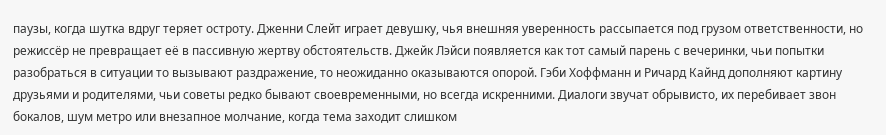паузы, когда шутка вдруг теряет остроту. Дженни Слейт играет девушку, чья внешняя уверенность рассыпается под грузом ответственности, но режиссёр не превращает её в пассивную жертву обстоятельств. Джейк Лэйси появляется как тот самый парень с вечеринки, чьи попытки разобраться в ситуации то вызывают раздражение, то неожиданно оказываются опорой. Гэби Хоффманн и Ричард Кайнд дополняют картину друзьями и родителями, чьи советы редко бывают своевременными, но всегда искренними. Диалоги звучат обрывисто, их перебивает звон бокалов, шум метро или внезапное молчание, когда тема заходит слишком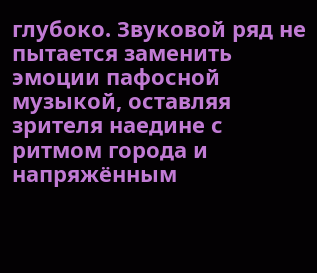глубоко. Звуковой ряд не пытается заменить эмоции пафосной музыкой, оставляя зрителя наедине с ритмом города и напряжённым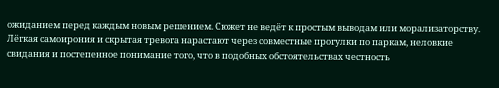ожиданием перед каждым новым решением. Сюжет не ведёт к простым выводам или морализаторству. Лёгкая самоирония и скрытая тревога нарастают через совместные прогулки по паркам, неловкие свидания и постепенное понимание того, что в подобных обстоятельствах честность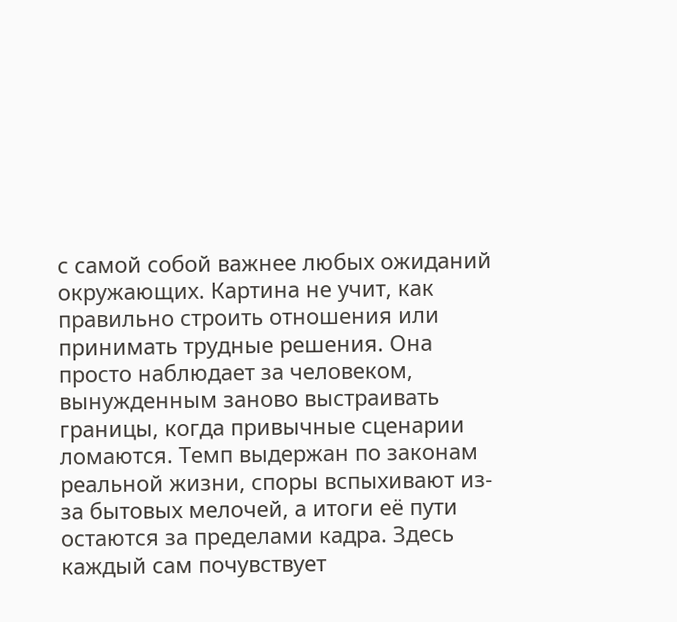с самой собой важнее любых ожиданий окружающих. Картина не учит, как правильно строить отношения или принимать трудные решения. Она просто наблюдает за человеком, вынужденным заново выстраивать границы, когда привычные сценарии ломаются. Темп выдержан по законам реальной жизни, споры вспыхивают из-за бытовых мелочей, а итоги её пути остаются за пределами кадра. Здесь каждый сам почувствует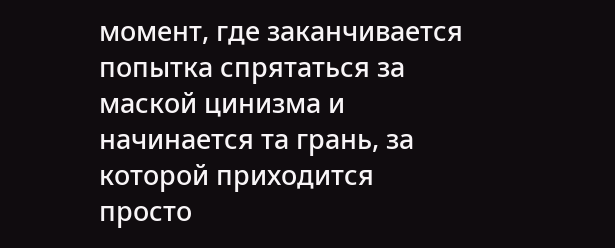момент, где заканчивается попытка спрятаться за маской цинизма и начинается та грань, за которой приходится просто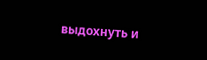выдохнуть и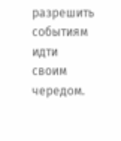разрешить событиям идти своим чередом.